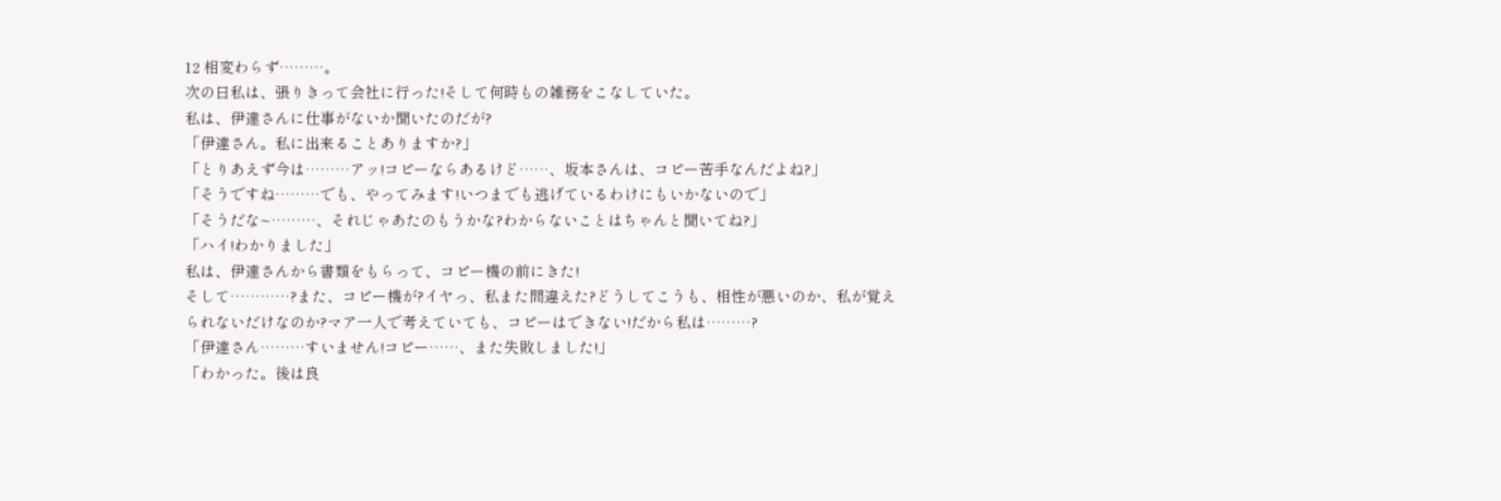12 相変わらず………。
次の日私は、張りきって会社に行った!そして何時もの雑務をこなしていた。
私は、伊達さんに仕事がないか聞いたのだが?
「伊達さん。私に出来ることありますか?」
「とりあえず今は………アッ!コピーならあるけど……、坂本さんは、コピー苦手なんだよね?」
「そうですね………でも、やってみます!いつまでも逃げているわけにもいかないので」
「そうだな~………、それじゃあたのもうかな?わからないことはちゃんと聞いてね?」
「ハイ!わかりました」
私は、伊達さんから書類をもらって、コピー機の前にきた!
そして…………?また、コピー機が?イヤっ、私また間違えた?どうしてこうも、相性が悪いのか、私が覚えられないだけなのか?マア一人で考えていても、コピーはできない!だから私は………?
「伊達さん………すいません!コピー……、また失敗しました!」
「わかった。後は良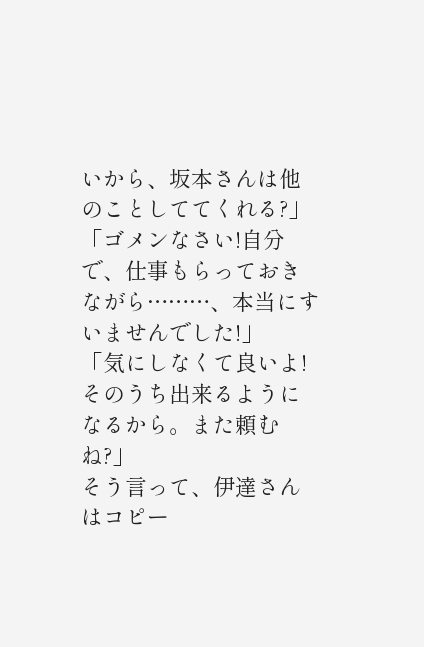いから、坂本さんは他のことしててくれる?」
「ゴメンなさい!自分で、仕事もらっておきながら………、本当にすいませんでした!」
「気にしなくて良いよ!そのうち出来るようになるから。また頼むね?」
そう言って、伊達さんはコピー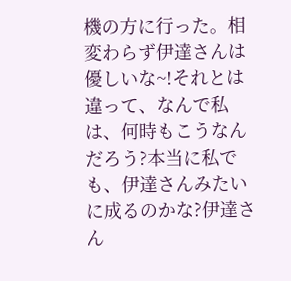機の方に行った。相変わらず伊達さんは優しいな~!それとは違って、なんで私は、何時もこうなんだろう?本当に私でも、伊達さんみたいに成るのかな?伊達さん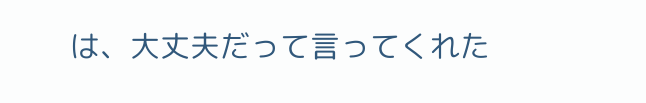は、大丈夫だって言ってくれた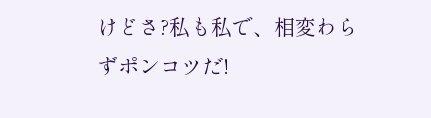けどさ?私も私で、相変わらずポンコツだ!